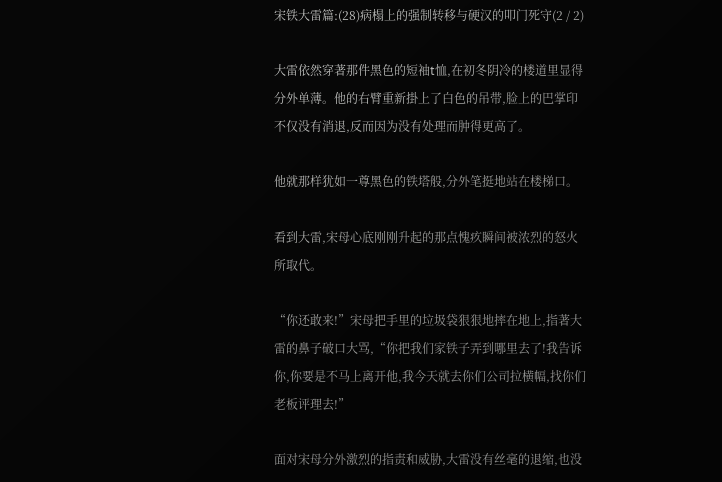宋铁大雷篇:(28)病榻上的强制转移与硬汉的叩门死守(2 / 2)

大雷依然穿著那件黑色的短袖t恤,在初冬阴冷的楼道里显得分外单薄。他的右臂重新掛上了白色的吊带,脸上的巴掌印不仅没有消退,反而因为没有处理而肿得更高了。

他就那样犹如一尊黑色的铁塔般,分外笔挺地站在楼梯口。

看到大雷,宋母心底刚刚升起的那点愧疚瞬间被浓烈的怒火所取代。

“你还敢来!”宋母把手里的垃圾袋狠狠地摔在地上,指著大雷的鼻子破口大骂,“你把我们家铁子弄到哪里去了!我告诉你,你要是不马上离开他,我今天就去你们公司拉横幅,找你们老板评理去!”

面对宋母分外激烈的指责和威胁,大雷没有丝毫的退缩,也没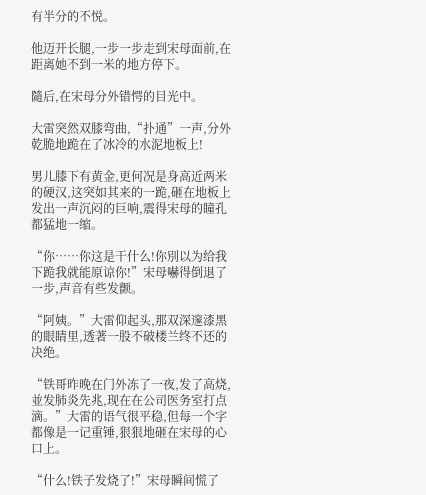有半分的不悦。

他迈开长腿,一步一步走到宋母面前,在距离她不到一米的地方停下。

隨后,在宋母分外错愕的目光中。

大雷突然双膝弯曲,“扑通”一声,分外乾脆地跪在了冰冷的水泥地板上!

男儿膝下有黄金,更何况是身高近两米的硬汉,这突如其来的一跪,砸在地板上发出一声沉闷的巨响,震得宋母的瞳孔都猛地一缩。

“你……你这是干什么!你別以为给我下跪我就能原谅你!”宋母嚇得倒退了一步,声音有些发颤。

“阿姨。”大雷仰起头,那双深邃漆黑的眼睛里,透著一股不破楼兰终不还的决绝。

“铁哥昨晚在门外冻了一夜,发了高烧,並发肺炎先兆,现在在公司医务室打点滴。”大雷的语气很平稳,但每一个字都像是一记重锤,狠狠地砸在宋母的心口上。

“什么!铁子发烧了!”宋母瞬间慌了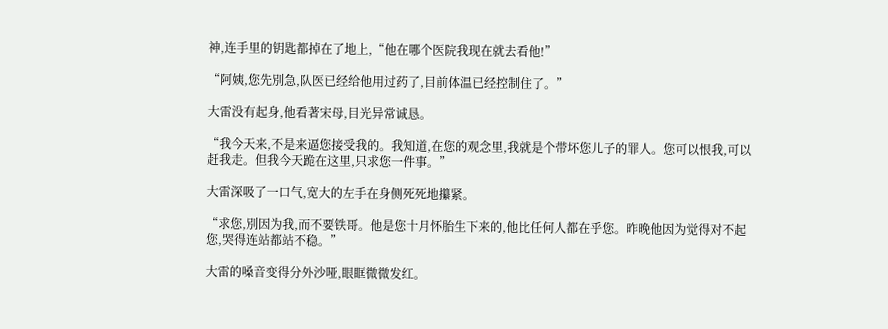神,连手里的钥匙都掉在了地上,“他在哪个医院我现在就去看他!”

“阿姨,您先別急,队医已经给他用过药了,目前体温已经控制住了。”

大雷没有起身,他看著宋母,目光异常诚恳。

“我今天来,不是来逼您接受我的。我知道,在您的观念里,我就是个带坏您儿子的罪人。您可以恨我,可以赶我走。但我今天跪在这里,只求您一件事。”

大雷深吸了一口气,宽大的左手在身侧死死地攥紧。

“求您,別因为我,而不要铁哥。他是您十月怀胎生下来的,他比任何人都在乎您。昨晚他因为觉得对不起您,哭得连站都站不稳。”

大雷的嗓音变得分外沙哑,眼眶微微发红。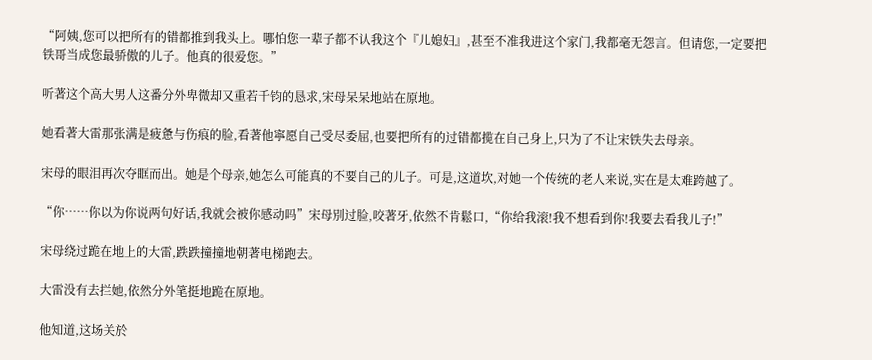“阿姨,您可以把所有的错都推到我头上。哪怕您一辈子都不认我这个『儿媳妇』,甚至不准我进这个家门,我都毫无怨言。但请您,一定要把铁哥当成您最骄傲的儿子。他真的很爱您。”

听著这个高大男人这番分外卑微却又重若千钧的恳求,宋母呆呆地站在原地。

她看著大雷那张满是疲惫与伤痕的脸,看著他寧愿自己受尽委屈,也要把所有的过错都揽在自己身上,只为了不让宋铁失去母亲。

宋母的眼泪再次夺眶而出。她是个母亲,她怎么可能真的不要自己的儿子。可是,这道坎,对她一个传统的老人来说,实在是太难跨越了。

“你……你以为你说两句好话,我就会被你感动吗”宋母別过脸,咬著牙,依然不肯鬆口,“你给我滚!我不想看到你!我要去看我儿子!”

宋母绕过跪在地上的大雷,跌跌撞撞地朝著电梯跑去。

大雷没有去拦她,依然分外笔挺地跪在原地。

他知道,这场关於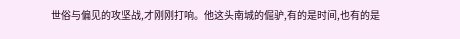世俗与偏见的攻坚战,才刚刚打响。他这头南城的倔驴,有的是时间,也有的是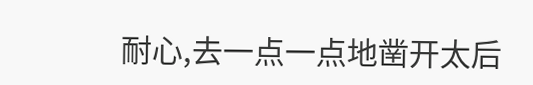耐心,去一点一点地凿开太后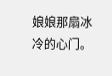娘娘那扇冰冷的心门。